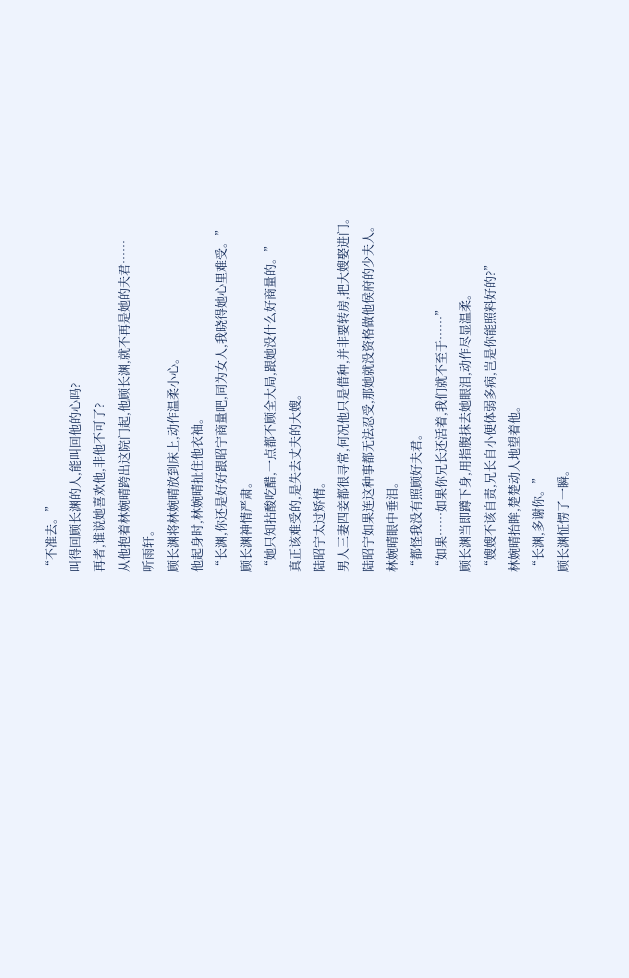“不准去。”
叫得回顾长渊的人,能叫回他的心吗?
再者,谁说她喜欢他,非他不可了?
从他抱着林婉晴跨出这院门起,他顾长渊,就不再是她的夫君……
听雨轩。
顾长渊将林婉晴放到床上,动作温柔小心。
他起身时,林婉晴扯住他衣袖。
“长渊,你还是好好跟昭宁商量吧,同为女人,我晓得她心里难受。”
顾长渊神情严肃。
“她只知拈酸吃醋,一点都不顾全大局,跟她没什么好商量的。”
真正该难受的,是失去丈夫的大嫂。
陆昭宁太过矫情。
男人三妻四妾都很寻常,何况他只是借种,并非要转房,把大嫂娶进门。
陆昭宁如果连这种事都无法忍受,那她就没资格做他侯府的少夫人。
林婉晴眼中垂泪。
“都怪我没有照顾好夫君。
“如果……如果你兄长还活着,我们就不至于……”
顾长渊当即蹲下身,用指腹抹去她眼泪,动作尽显温柔。
“嫂嫂不该自责,兄长自小便体弱多病,岂是你能照料好的?”
林婉晴抬眸,楚楚动人地望着他。
“长渊,多谢你。”
顾长渊怔愣了一瞬。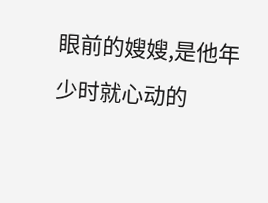眼前的嫂嫂,是他年少时就心动的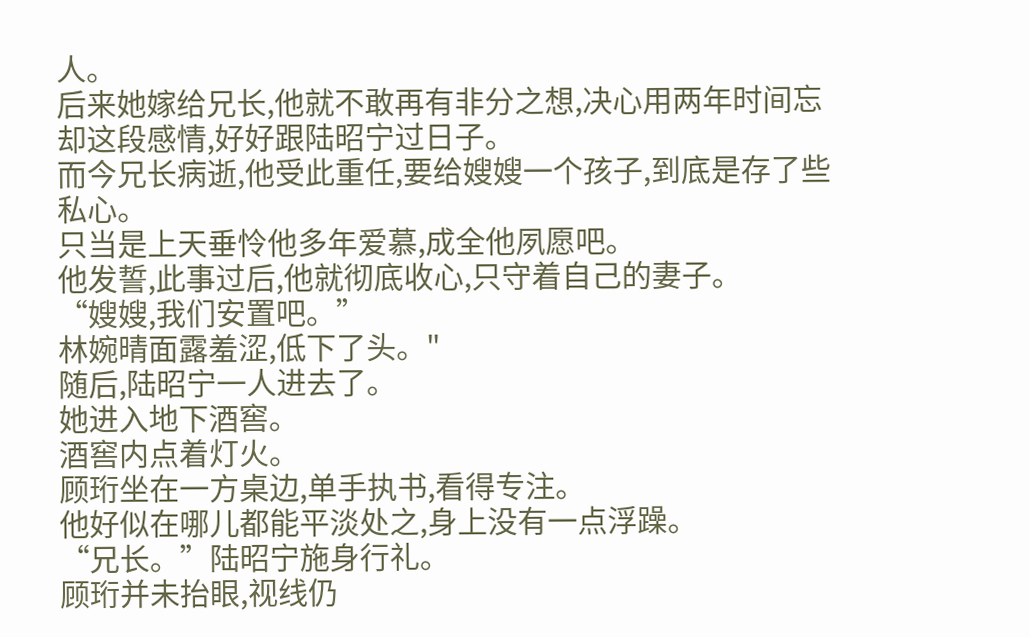人。
后来她嫁给兄长,他就不敢再有非分之想,决心用两年时间忘却这段感情,好好跟陆昭宁过日子。
而今兄长病逝,他受此重任,要给嫂嫂一个孩子,到底是存了些私心。
只当是上天垂怜他多年爱慕,成全他夙愿吧。
他发誓,此事过后,他就彻底收心,只守着自己的妻子。
“嫂嫂,我们安置吧。”
林婉晴面露羞涩,低下了头。"
随后,陆昭宁一人进去了。
她进入地下酒窖。
酒窖内点着灯火。
顾珩坐在一方桌边,单手执书,看得专注。
他好似在哪儿都能平淡处之,身上没有一点浮躁。
“兄长。”陆昭宁施身行礼。
顾珩并未抬眼,视线仍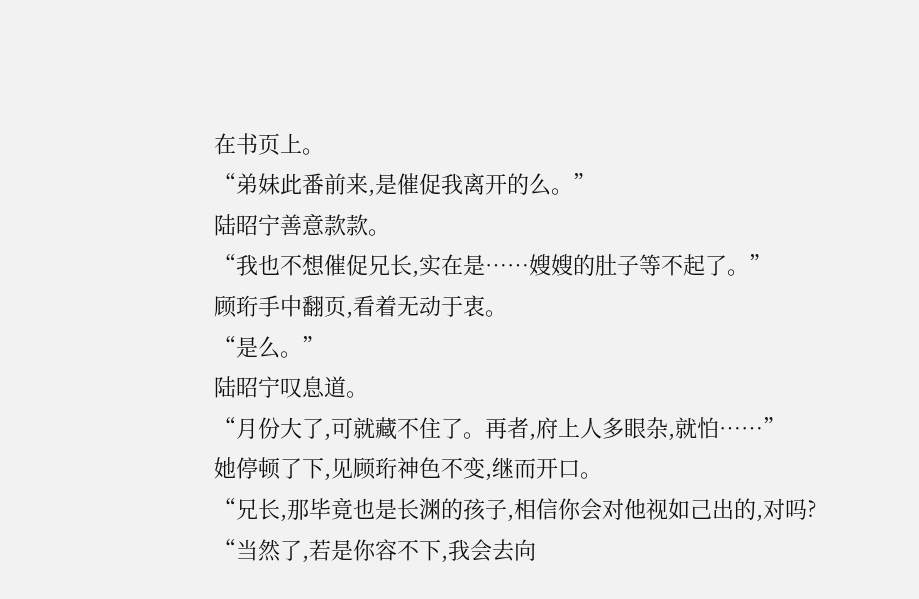在书页上。
“弟妹此番前来,是催促我离开的么。”
陆昭宁善意款款。
“我也不想催促兄长,实在是……嫂嫂的肚子等不起了。”
顾珩手中翻页,看着无动于衷。
“是么。”
陆昭宁叹息道。
“月份大了,可就藏不住了。再者,府上人多眼杂,就怕……”
她停顿了下,见顾珩神色不变,继而开口。
“兄长,那毕竟也是长渊的孩子,相信你会对他视如己出的,对吗?
“当然了,若是你容不下,我会去向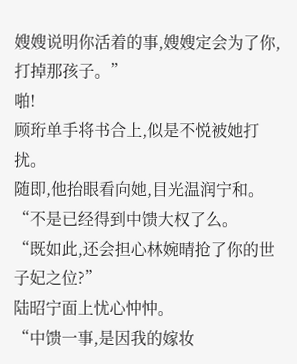嫂嫂说明你活着的事,嫂嫂定会为了你,打掉那孩子。”
啪!
顾珩单手将书合上,似是不悦被她打扰。
随即,他抬眼看向她,目光温润宁和。
“不是已经得到中馈大权了么。
“既如此,还会担心林婉晴抢了你的世子妃之位?”
陆昭宁面上忧心忡忡。
“中馈一事,是因我的嫁妆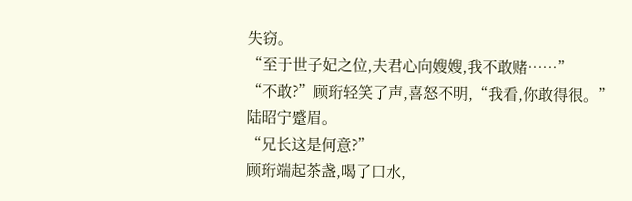失窃。
“至于世子妃之位,夫君心向嫂嫂,我不敢赌……”
“不敢?”顾珩轻笑了声,喜怒不明,“我看,你敢得很。”
陆昭宁蹙眉。
“兄长这是何意?”
顾珩端起茶盏,喝了口水,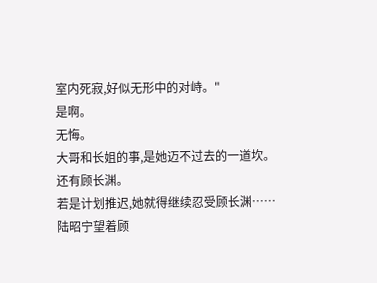室内死寂,好似无形中的对峙。"
是啊。
无悔。
大哥和长姐的事,是她迈不过去的一道坎。
还有顾长渊。
若是计划推迟,她就得继续忍受顾长渊……
陆昭宁望着顾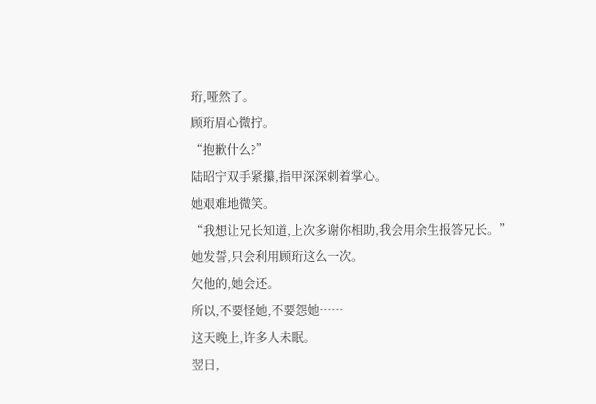珩,哑然了。
顾珩眉心微拧。
“抱歉什么?”
陆昭宁双手紧攥,指甲深深刺着掌心。
她艰难地微笑。
“我想让兄长知道,上次多谢你相助,我会用余生报答兄长。”
她发誓,只会利用顾珩这么一次。
欠他的,她会还。
所以,不要怪她,不要怨她……
这天晚上,许多人未眠。
翌日,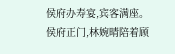侯府办寿宴,宾客满座。
侯府正门,林婉晴陪着顾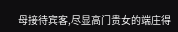母接待宾客,尽显高门贵女的端庄得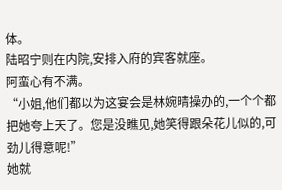体。
陆昭宁则在内院,安排入府的宾客就座。
阿蛮心有不满。
“小姐,他们都以为这宴会是林婉晴操办的,一个个都把她夸上天了。您是没瞧见,她笑得跟朵花儿似的,可劲儿得意呢!”
她就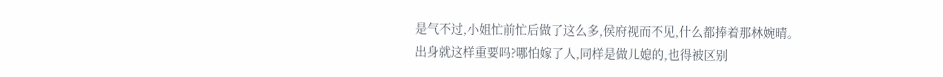是气不过,小姐忙前忙后做了这么多,侯府视而不见,什么都捧着那林婉晴。
出身就这样重要吗?哪怕嫁了人,同样是做儿媳的,也得被区别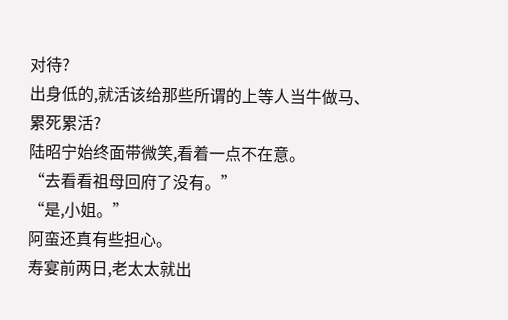对待?
出身低的,就活该给那些所谓的上等人当牛做马、累死累活?
陆昭宁始终面带微笑,看着一点不在意。
“去看看祖母回府了没有。”
“是,小姐。”
阿蛮还真有些担心。
寿宴前两日,老太太就出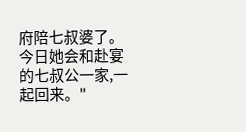府陪七叔婆了。
今日她会和赴宴的七叔公一家,一起回来。"